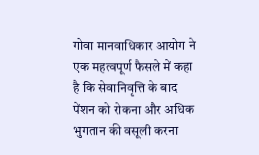गोवा मानवाधिकार आयोग ने एक महत्वपूर्ण फैसले में कहा है कि सेवानिवृत्ति के बाद पेंशन को रोकना और अधिक भुगतान की वसूली करना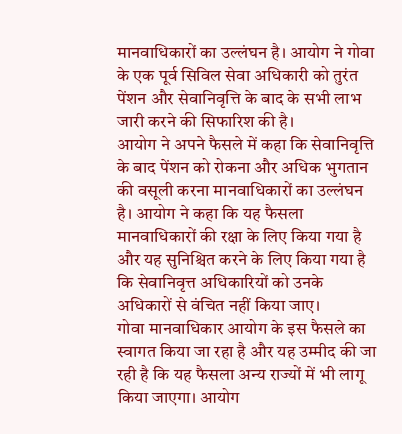मानवाधिकारों का उल्लंघन है। आयोग ने गोवा के एक पूर्व सिविल सेवा अधिकारी को तुरंत पेंशन और सेवानिवृत्ति के बाद के सभी लाभ जारी करने की सिफारिश की है।
आयोग ने अपने फैसले में कहा कि सेवानिवृत्ति के बाद पेंशन को रोकना और अधिक भुगतान की वसूली करना मानवाधिकारों का उल्लंघन है। आयोग ने कहा कि यह फैसला मानवाधिकारों की रक्षा के लिए किया गया है और यह सुनिश्चित करने के लिए किया गया है कि सेवानिवृत्त अधिकारियों को उनके अधिकारों से वंचित नहीं किया जाए।
गोवा मानवाधिकार आयोग के इस फैसले का स्वागत किया जा रहा है और यह उम्मीद की जा रही है कि यह फैसला अन्य राज्यों में भी लागू किया जाएगा। आयोग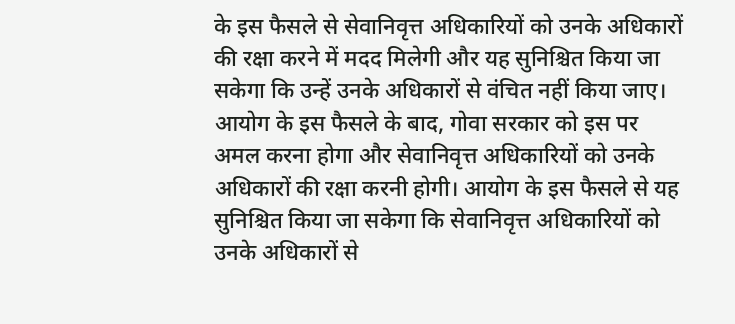के इस फैसले से सेवानिवृत्त अधिकारियों को उनके अधिकारों की रक्षा करने में मदद मिलेगी और यह सुनिश्चित किया जा सकेगा कि उन्हें उनके अधिकारों से वंचित नहीं किया जाए।
आयोग के इस फैसले के बाद, गोवा सरकार को इस पर अमल करना होगा और सेवानिवृत्त अधिकारियों को उनके अधिकारों की रक्षा करनी होगी। आयोग के इस फैसले से यह सुनिश्चित किया जा सकेगा कि सेवानिवृत्त अधिकारियों को उनके अधिकारों से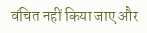वंचित नहीं किया जाए और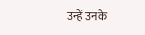उन्हें उनके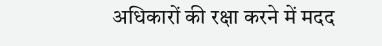अधिकारों की रक्षा करने में मदद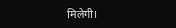मिलेगी।